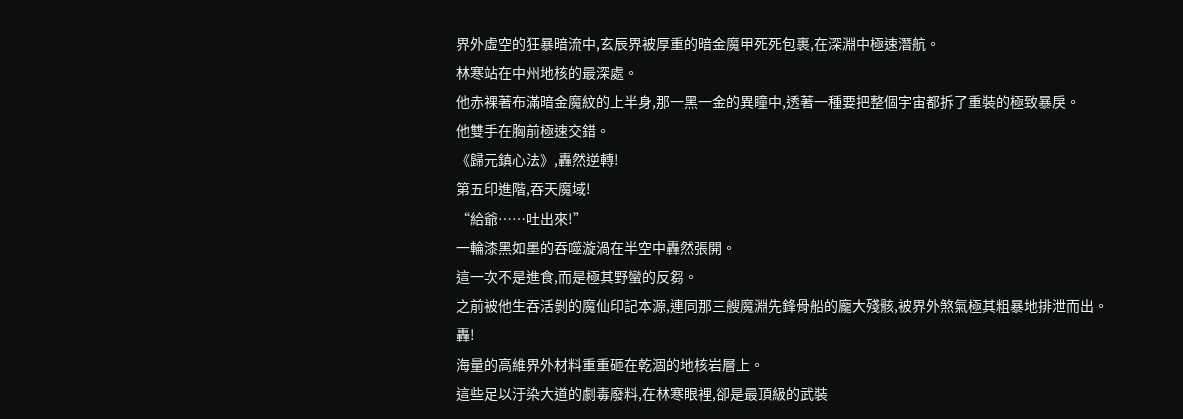界外虛空的狂暴暗流中,玄辰界被厚重的暗金魔甲死死包裹,在深淵中極速潛航。
林寒站在中州地核的最深處。
他赤裸著布滿暗金魔紋的上半身,那一黑一金的異瞳中,透著一種要把整個宇宙都拆了重裝的極致暴戾。
他雙手在胸前極速交錯。
《歸元鎮心法》,轟然逆轉!
第五印進階,吞天魔域!
“給爺……吐出來!”
一輪漆黑如墨的吞噬漩渦在半空中轟然張開。
這一次不是進食,而是極其野蠻的反芻。
之前被他生吞活剝的魔仙印記本源,連同那三艘魔淵先鋒骨船的龐大殘骸,被界外煞氣極其粗暴地排泄而出。
轟!
海量的高維界外材料重重砸在乾涸的地核岩層上。
這些足以汙染大道的劇毒廢料,在林寒眼裡,卻是最頂級的武裝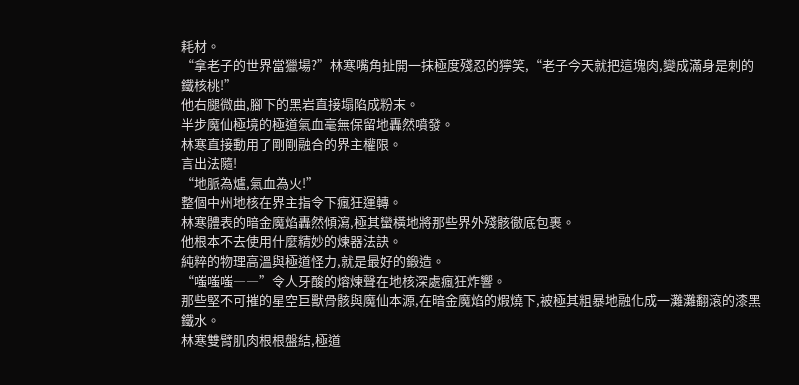耗材。
“拿老子的世界當獵場?”林寒嘴角扯開一抹極度殘忍的獰笑,“老子今天就把這塊肉,變成滿身是刺的鐵核桃!”
他右腿微曲,腳下的黑岩直接塌陷成粉末。
半步魔仙極境的極道氣血毫無保留地轟然噴發。
林寒直接動用了剛剛融合的界主權限。
言出法隨!
“地脈為爐,氣血為火!”
整個中州地核在界主指令下瘋狂運轉。
林寒體表的暗金魔焰轟然傾瀉,極其蠻橫地將那些界外殘骸徹底包裹。
他根本不去使用什麼精妙的煉器法訣。
純粹的物理高溫與極道怪力,就是最好的鍛造。
“嗤嗤嗤――”令人牙酸的熔煉聲在地核深處瘋狂炸響。
那些堅不可摧的星空巨獸骨骸與魔仙本源,在暗金魔焰的煆燒下,被極其粗暴地融化成一灘灘翻滾的漆黑鐵水。
林寒雙臂肌肉根根盤結,極道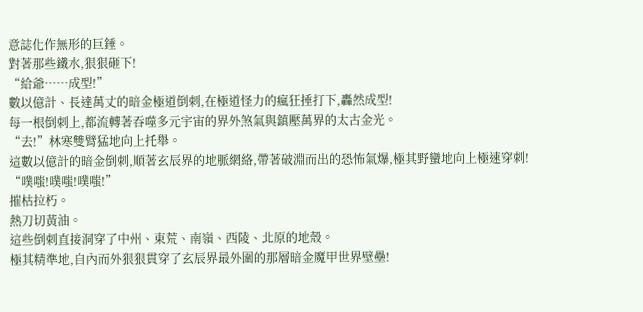意誌化作無形的巨錘。
對著那些鐵水,狠狠砸下!
“給爺……成型!”
數以億計、長達萬丈的暗金極道倒刺,在極道怪力的瘋狂捶打下,轟然成型!
每一根倒刺上,都流轉著吞噬多元宇宙的界外煞氣與鎮壓萬界的太古金光。
“去!”林寒雙臂猛地向上托舉。
這數以億計的暗金倒刺,順著玄辰界的地脈網絡,帶著破淵而出的恐怖氣爆,極其野蠻地向上極速穿刺!
“噗嗤!噗嗤!噗嗤!”
摧枯拉朽。
熱刀切黃油。
這些倒刺直接洞穿了中州、東荒、南嶺、西陵、北原的地殼。
極其精準地,自內而外狠狠貫穿了玄辰界最外圍的那層暗金魔甲世界壁壘!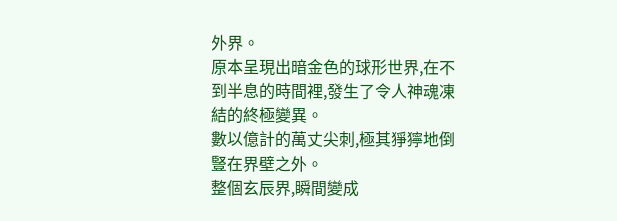外界。
原本呈現出暗金色的球形世界,在不到半息的時間裡,發生了令人神魂凍結的終極變異。
數以億計的萬丈尖刺,極其猙獰地倒豎在界壁之外。
整個玄辰界,瞬間變成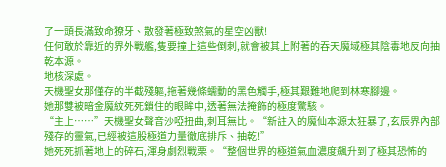了一頭長滿致命獠牙、散發著極致煞氣的星空凶獸!
任何敢於靠近的界外戰艦,隻要撞上這些倒刺,就會被其上附著的吞天魔域極其陰毒地反向抽乾本源。
地核深處。
天機聖女那僅存的半截殘軀,拖著幾條蠕動的黑色觸手,極其艱難地爬到林寒腳邊。
她那雙被暗金魔紋死死鎖住的眼眸中,透著無法掩飾的極度驚駭。
“主上……”天機聖女聲音沙啞扭曲,刺耳無比。“新註入的魔仙本源太狂暴了,玄辰界內部殘存的靈氣,已經被這股極道力量徹底排斥、抽乾!”
她死死抓著地上的碎石,渾身劇烈戰栗。“整個世界的極道氣血濃度飆升到了極其恐怖的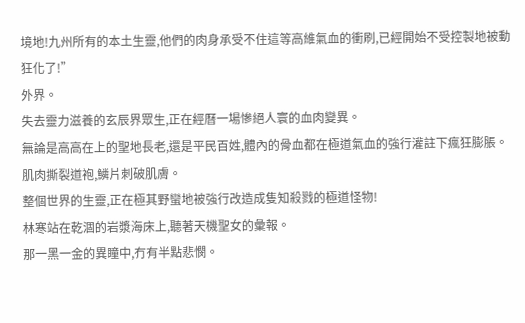境地!九州所有的本土生靈,他們的肉身承受不住這等高維氣血的衝刷,已經開始不受控製地被動狂化了!”
外界。
失去靈力滋養的玄辰界眾生,正在經曆一場慘絕人寰的血肉變異。
無論是高高在上的聖地長老,還是平民百姓,體內的骨血都在極道氣血的強行灌註下瘋狂膨脹。
肌肉撕裂道袍,鱗片刺破肌膚。
整個世界的生靈,正在極其野蠻地被強行改造成隻知殺戮的極道怪物!
林寒站在乾涸的岩漿海床上,聽著天機聖女的彙報。
那一黑一金的異瞳中,冇有半點悲憫。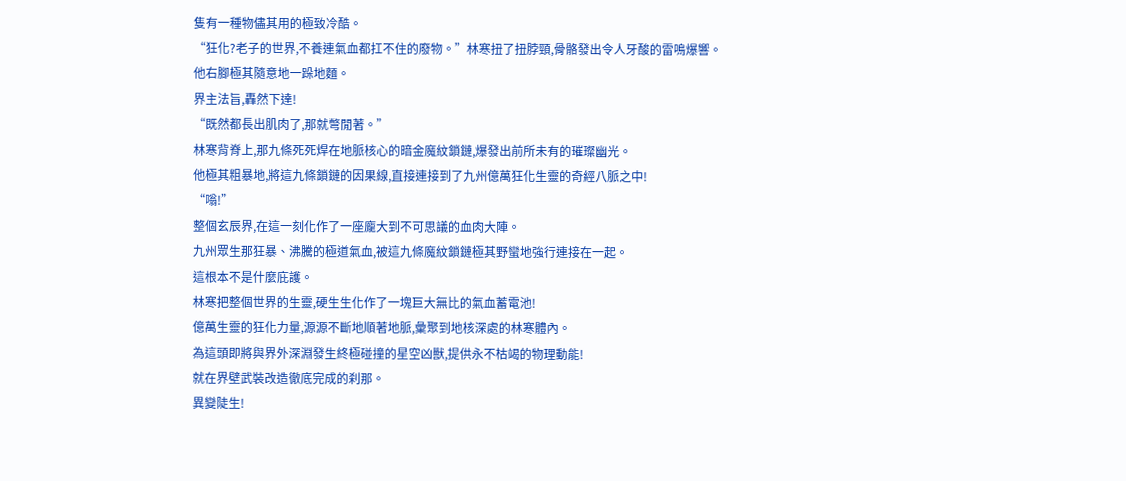隻有一種物儘其用的極致冷酷。
“狂化?老子的世界,不養連氣血都扛不住的廢物。”林寒扭了扭脖頸,骨骼發出令人牙酸的雷鳴爆響。
他右腳極其隨意地一跺地麵。
界主法旨,轟然下達!
“既然都長出肌肉了,那就彆閒著。”
林寒背脊上,那九條死死焊在地脈核心的暗金魔紋鎖鏈,爆發出前所未有的璀璨幽光。
他極其粗暴地,將這九條鎖鏈的因果線,直接連接到了九州億萬狂化生靈的奇經八脈之中!
“嗡!”
整個玄辰界,在這一刻化作了一座龐大到不可思議的血肉大陣。
九州眾生那狂暴、沸騰的極道氣血,被這九條魔紋鎖鏈極其野蠻地強行連接在一起。
這根本不是什麼庇護。
林寒把整個世界的生靈,硬生生化作了一塊巨大無比的氣血蓄電池!
億萬生靈的狂化力量,源源不斷地順著地脈,彙聚到地核深處的林寒體內。
為這頭即將與界外深淵發生終極碰撞的星空凶獸,提供永不枯竭的物理動能!
就在界壁武裝改造徹底完成的刹那。
異變陡生!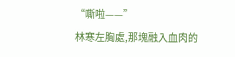“嘶啦——”
林寒左胸處,那塊融入血肉的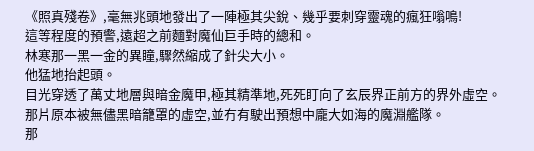《照真殘卷》,毫無兆頭地發出了一陣極其尖銳、幾乎要刺穿靈魂的瘋狂嗡鳴!
這等程度的預警,遠超之前麵對魔仙巨手時的總和。
林寒那一黑一金的異瞳,驟然縮成了針尖大小。
他猛地抬起頭。
目光穿透了萬丈地層與暗金魔甲,極其精準地,死死盯向了玄辰界正前方的界外虛空。
那片原本被無儘黑暗籠罩的虛空,並冇有駛出預想中龐大如海的魔淵艦隊。
那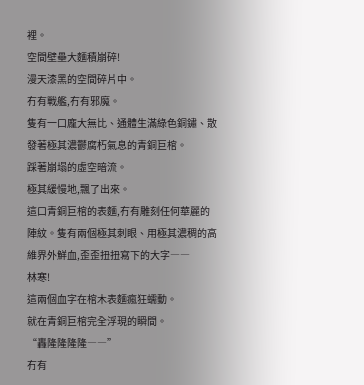裡。
空間壁壘大麵積崩碎!
漫天漆黑的空間碎片中。
冇有戰艦,冇有邪魔。
隻有一口龐大無比、通體生滿綠色銅鏽、散發著極其濃鬱腐朽氣息的青銅巨棺。
踩著崩塌的虛空暗流。
極其緩慢地,飄了出來。
這口青銅巨棺的表麵,冇有雕刻任何華麗的陣紋。隻有兩個極其刺眼、用極其濃稠的高維界外鮮血,歪歪扭扭寫下的大字――
林寒!
這兩個血字在棺木表麵瘋狂蠕動。
就在青銅巨棺完全浮現的瞬間。
“轟隆隆隆隆――”
冇有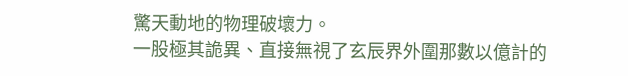驚天動地的物理破壞力。
一股極其詭異、直接無視了玄辰界外圍那數以億計的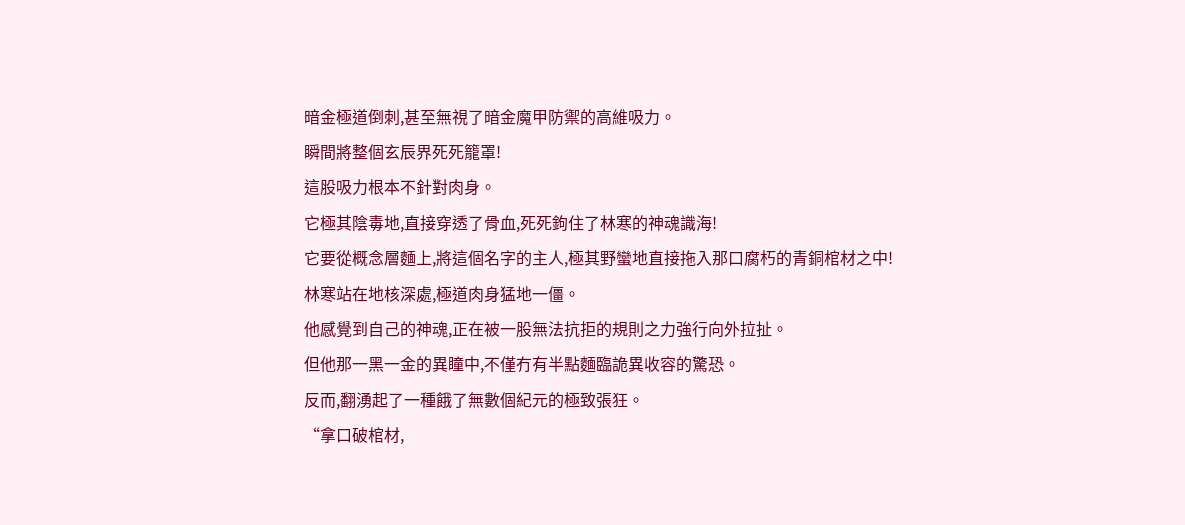暗金極道倒刺,甚至無視了暗金魔甲防禦的高維吸力。
瞬間將整個玄辰界死死籠罩!
這股吸力根本不針對肉身。
它極其陰毒地,直接穿透了骨血,死死鉤住了林寒的神魂識海!
它要從概念層麵上,將這個名字的主人,極其野蠻地直接拖入那口腐朽的青銅棺材之中!
林寒站在地核深處,極道肉身猛地一僵。
他感覺到自己的神魂,正在被一股無法抗拒的規則之力強行向外拉扯。
但他那一黑一金的異瞳中,不僅冇有半點麵臨詭異收容的驚恐。
反而,翻湧起了一種餓了無數個紀元的極致張狂。
“拿口破棺材,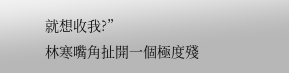就想收我?”
林寒嘴角扯開一個極度殘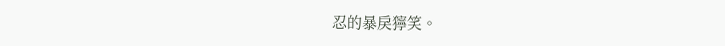忍的暴戾獰笑。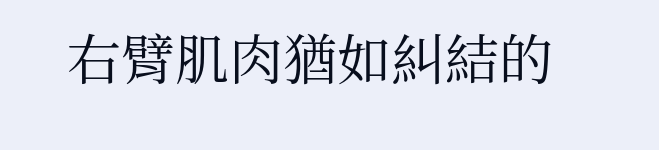右臂肌肉猶如糾結的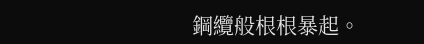鋼纜般根根暴起。